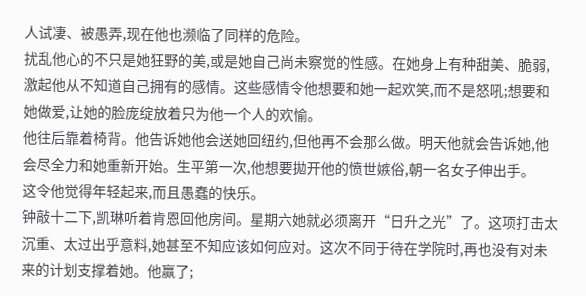人试凄、被愚弄,现在他也濒临了同样的危险。
扰乱他心的不只是她狂野的美,或是她自己尚未察觉的性感。在她身上有种甜美、脆弱,激起他从不知道自己拥有的感情。这些感情令他想要和她一起欢笑,而不是怒吼;想要和她做爱,让她的脸庞绽放着只为他一个人的欢愉。
他往后靠着椅背。他告诉她他会送她回纽约,但他再不会那么做。明天他就会告诉她,他会尽全力和她重新开始。生平第一次,他想要拋开他的愤世嫉俗,朝一名女子伸出手。
这令他觉得年轻起来,而且愚蠢的快乐。
钟敲十二下,凯琳听着肯恩回他房间。星期六她就必须离开“日升之光”了。这项打击太沉重、太过出乎意料,她甚至不知应该如何应对。这次不同于待在学院时,再也没有对未来的计划支撑着她。他赢了;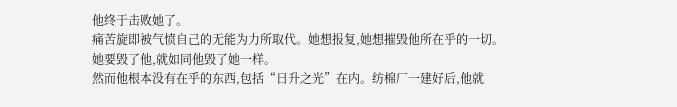他终于击败她了。
痛苦旋即被气愤自己的无能为力所取代。她想报复,她想摧毁他所在乎的一切。她要毁了他,就如同他毁了她一样。
然而他根本没有在乎的东西,包括“日升之光”在内。纺棉厂一建好后,他就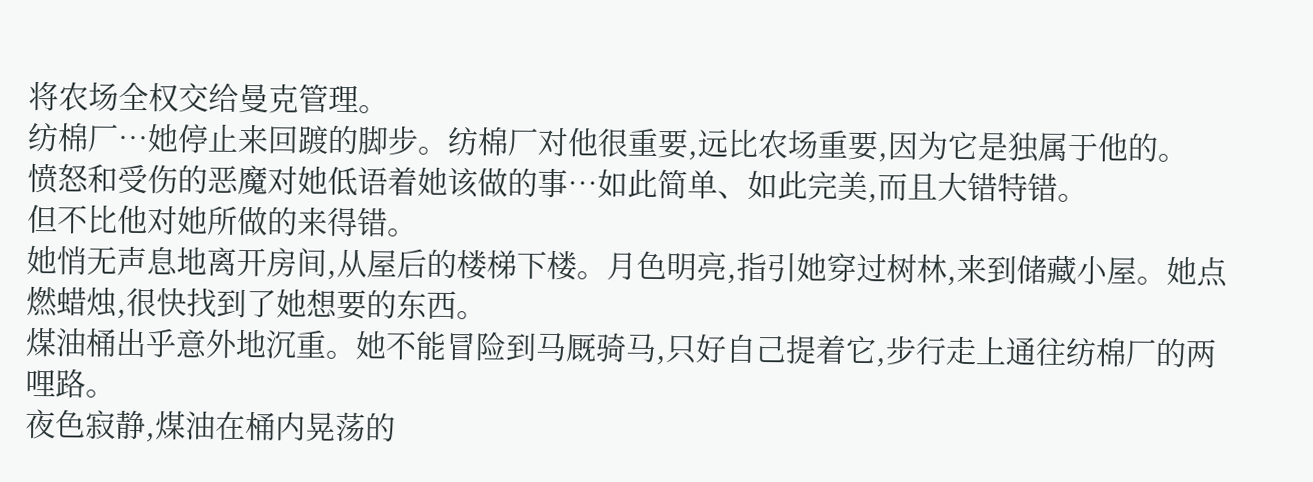将农场全权交给曼克管理。
纺棉厂…她停止来回踱的脚步。纺棉厂对他很重要,远比农场重要,因为它是独属于他的。
愤怒和受伤的恶魔对她低语着她该做的事…如此简单、如此完美,而且大错特错。
但不比他对她所做的来得错。
她悄无声息地离开房间,从屋后的楼梯下楼。月色明亮,指引她穿过树林,来到储藏小屋。她点燃蜡烛,很快找到了她想要的东西。
煤油桶出乎意外地沉重。她不能冒险到马厩骑马,只好自己提着它,步行走上通往纺棉厂的两哩路。
夜色寂静,煤油在桶内晃荡的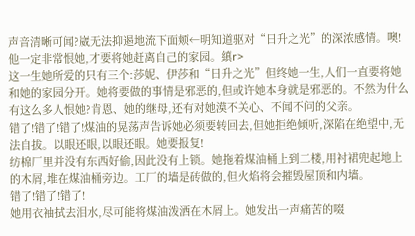声音清晰可闻?崴无法抑遏地流下面颊←明知道驱对“日升之光”的深浓感情。噢!他一定非常恨她,才要将她赶离自己的家园。縝r>
这一生她所爱的只有三个:莎妮、伊莎和“日升之光”但终她一生,人们一直要将她和她的家园分开。她将要做的事情是邪恶的,但或许她本身就是邪恶的。不然为什么有这么多人恨她?肯恩、她的继母,还有对她漠不关心、不闻不问的父亲。
错了!错了!错了!煤油的晃荡声告诉她必须要转回去,但她拒绝倾听,深陷在绝望中,无法自拔。以眼还眼,以眼还眼。她要报复!
纺棉厂里并没有东西好偷,因此没有上锁。她拖着煤油桶上到二楼,用衬裙兜起地上的木屑,堆在煤油桶旁边。工厂的墙是砖做的,但火焰将会摧毁屋顶和内墙。
错了!错了!错了!
她用衣袖拭去泪水,尽可能将煤油泼洒在木屑上。她发出一声痛苦的啜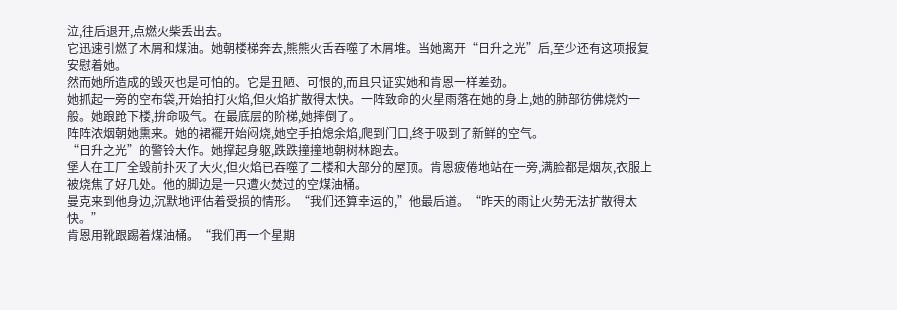泣,往后退开,点燃火柴丢出去。
它迅速引燃了木屑和煤油。她朝楼梯奔去,熊熊火舌吞噬了木屑堆。当她离开“日升之光”后,至少还有这项报复安慰着她。
然而她所造成的毁灭也是可怕的。它是丑陋、可恨的,而且只证实她和肯恩一样差劲。
她抓起一旁的空布袋,开始拍打火焰,但火焰扩散得太快。一阵致命的火星雨落在她的身上,她的肺部彷佛烧灼一般。她踉跄下楼,拚命吸气。在最底层的阶梯,她摔倒了。
阵阵浓烟朝她熏来。她的裙襬开始闷烧,她空手拍熄余焰,爬到门口,终于吸到了新鲜的空气。
“日升之光”的警铃大作。她撑起身躯,跌跌撞撞地朝树林跑去。
堡人在工厂全毁前扑灭了大火,但火焰已吞噬了二楼和大部分的屋顶。肯恩疲倦地站在一旁,满脸都是烟灰,衣服上被烧焦了好几处。他的脚边是一只遭火焚过的空煤油桶。
曼克来到他身边,沉默地评估着受损的情形。“我们还算幸运的,”他最后道。“昨天的雨让火势无法扩散得太快。”
肯恩用靴跟踢着煤油桶。“我们再一个星期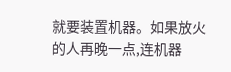就要装置机器。如果放火的人再晚一点,连机器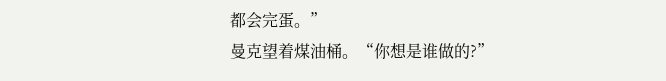都会完蛋。”
曼克望着煤油桶。“你想是谁做的?”